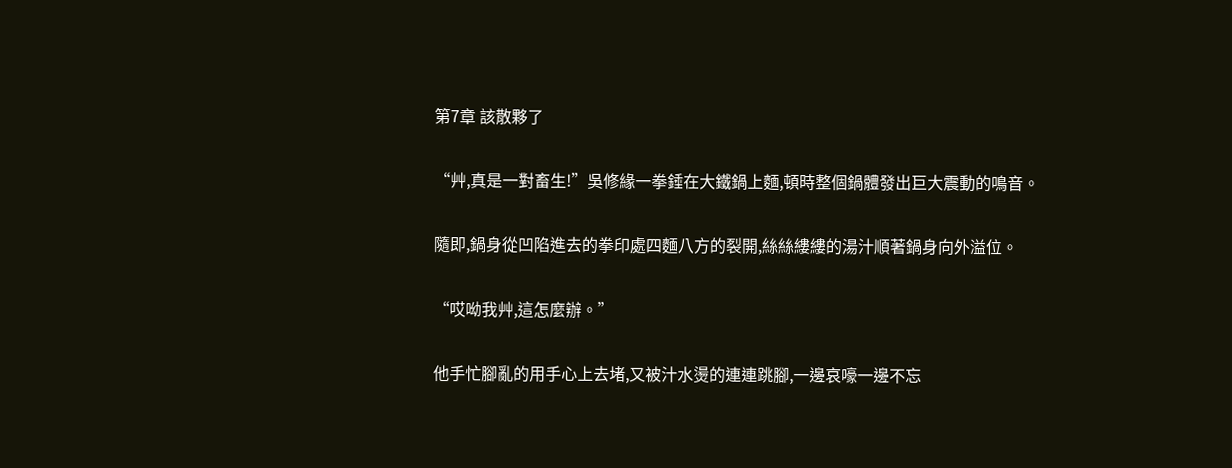第7章 該散夥了

“艸,真是一對畜生!”吳修緣一拳錘在大鐵鍋上麵,頓時整個鍋體發出巨大震動的鳴音。

隨即,鍋身從凹陷進去的拳印處四麵八方的裂開,絲絲縷縷的湯汁順著鍋身向外溢位。

“哎呦我艸,這怎麼辦。”

他手忙腳亂的用手心上去堵,又被汁水燙的連連跳腳,一邊哀嚎一邊不忘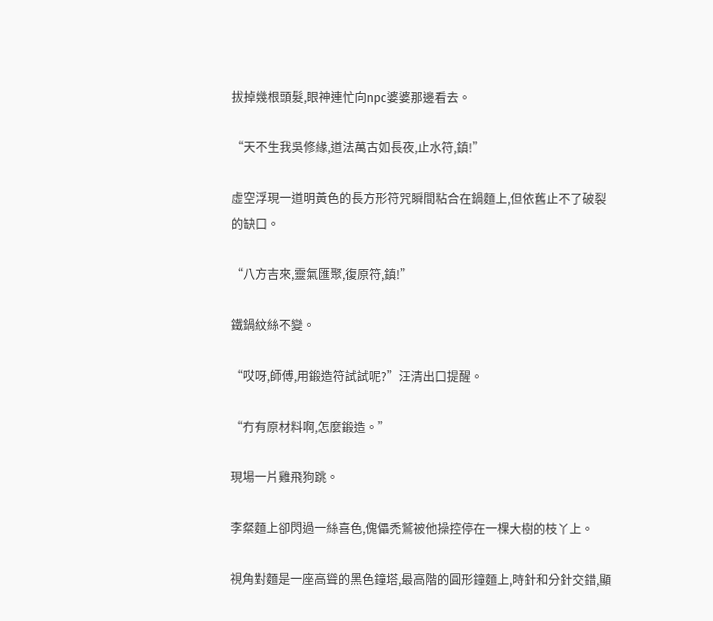拔掉幾根頭髮,眼神連忙向npc婆婆那邊看去。

“天不生我吳修緣,道法萬古如長夜,止水符,鎮!”

虛空浮現一道明黃色的長方形符咒瞬間粘合在鍋麵上,但依舊止不了破裂的缺口。

“八方吉來,靈氣匯聚,復原符,鎮!”

鐵鍋紋絲不變。

“哎呀,師傅,用鍛造符試試呢?”汪清出口提醒。

“冇有原材料啊,怎麼鍛造。”

現場一片雞飛狗跳。

李粲麵上卻閃過一絲喜色,傀儡禿鷲被他操控停在一棵大樹的枝丫上。

視角對麵是一座高聳的黑色鐘塔,最高階的圓形鐘麵上,時針和分針交錯,顯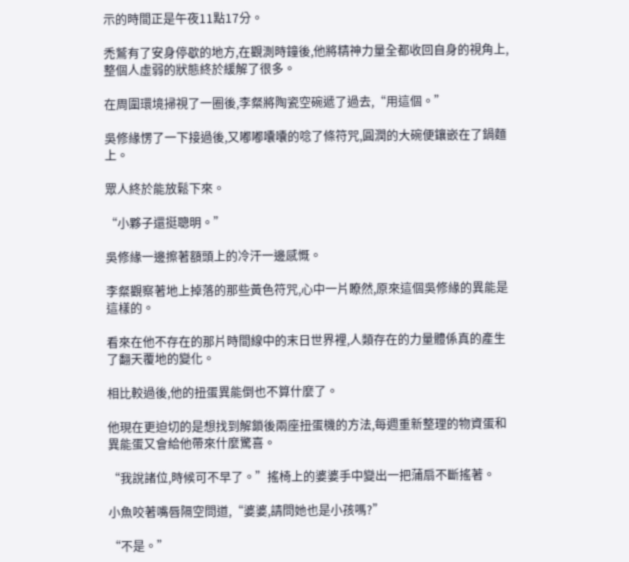示的時間正是午夜11點17分。

禿鷲有了安身停歇的地方,在觀測時鐘後,他將精神力量全都收回自身的視角上,整個人虛弱的狀態終於緩解了很多。

在周圍環境掃視了一圈後,李粲將陶瓷空碗遞了過去,“用這個。”

吳修緣愣了一下接過後,又嘟嘟囔囔的唸了條符咒,圓潤的大碗便鑲嵌在了鍋麵上。

眾人終於能放鬆下來。

“小夥子還挺聰明。”

吳修緣一邊擦著額頭上的冷汗一邊感慨。

李粲觀察著地上掉落的那些黃色符咒,心中一片瞭然,原來這個吳修緣的異能是這樣的。

看來在他不存在的那片時間線中的末日世界裡,人類存在的力量體係真的產生了翻天覆地的變化。

相比較過後,他的扭蛋異能倒也不算什麼了。

他現在更迫切的是想找到解鎖後兩座扭蛋機的方法,每週重新整理的物資蛋和異能蛋又會給他帶來什麼驚喜。

“我說諸位,時候可不早了。”搖椅上的婆婆手中變出一把蒲扇不斷搖著。

小魚咬著嘴唇隔空問道,“婆婆,請問她也是小孩嗎?”

“不是。”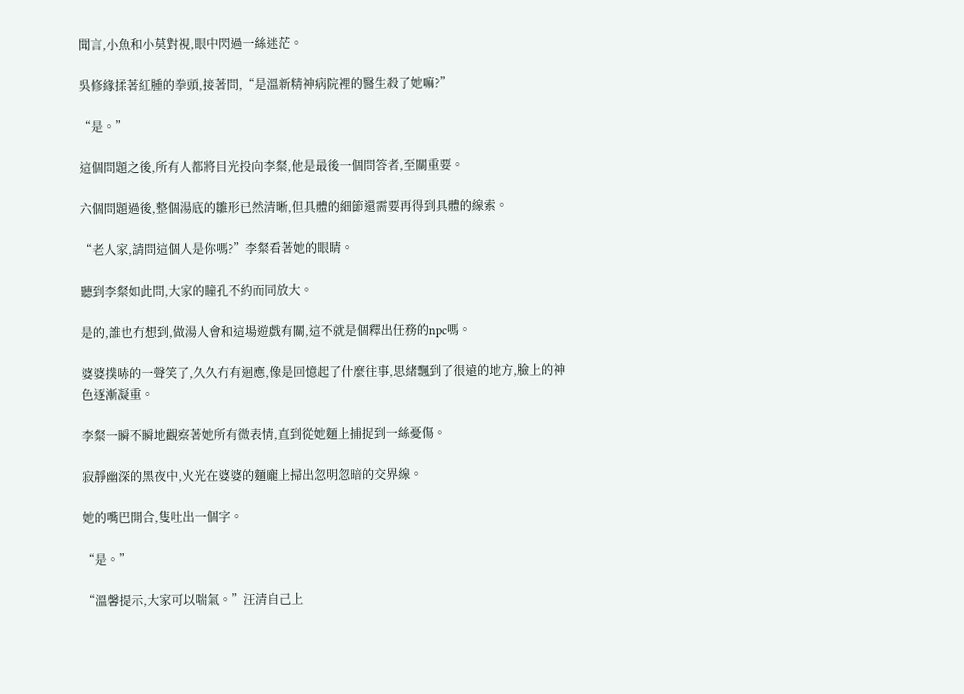聞言,小魚和小莫對視,眼中閃過一絲迷茫。

吳修緣揉著紅腫的拳頭,接著問,“是溫新精神病院裡的醫生殺了她嘛?”

“是。”

這個問題之後,所有人都將目光投向李粲,他是最後一個問答者,至關重要。

六個問題過後,整個湯底的雛形已然清晰,但具體的細節還需要再得到具體的線索。

“老人家,請問這個人是你嗎?”李粲看著她的眼睛。

聽到李粲如此問,大家的瞳孔不約而同放大。

是的,誰也冇想到,做湯人會和這場遊戲有關,這不就是個釋出任務的npc嗎。

婆婆撲哧的一聲笑了,久久冇有迴應,像是回憶起了什麼往事,思緒飄到了很遠的地方,臉上的神色逐漸凝重。

李粲一瞬不瞬地觀察著她所有微表情,直到從她麵上捕捉到一絲憂傷。

寂靜幽深的黑夜中,火光在婆婆的麵龐上掃出忽明忽暗的交界線。

她的嘴巴開合,隻吐出一個字。

“是。”

“溫馨提示,大家可以喘氣。”汪清自己上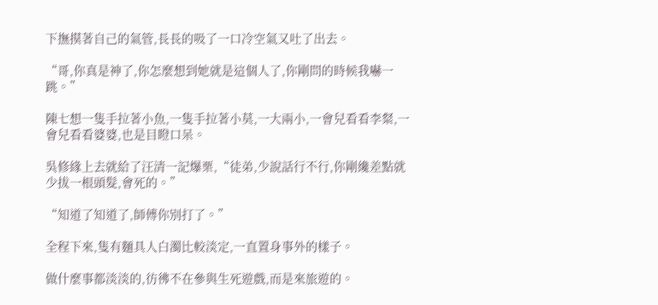下撫摸著自己的氣管,長長的吸了一口冷空氣又吐了出去。

“哥,你真是神了,你怎麼想到她就是這個人了,你剛問的時候我嚇一跳。”

陳七想一隻手拉著小魚,一隻手拉著小莫,一大兩小,一會兒看看李粲,一會兒看看婆婆,也是目瞪口呆。

吳修緣上去就給了汪清一記爆栗,“徒弟,少說話行不行,你剛纔差點就少拔一根頭髮,會死的。”

“知道了知道了,師傅你別打了。”

全程下來,隻有麵具人白濁比較淡定,一直置身事外的樣子。

做什麼事都淡淡的,彷彿不在參與生死遊戲,而是來旅遊的。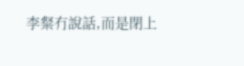李粲冇說話,而是閉上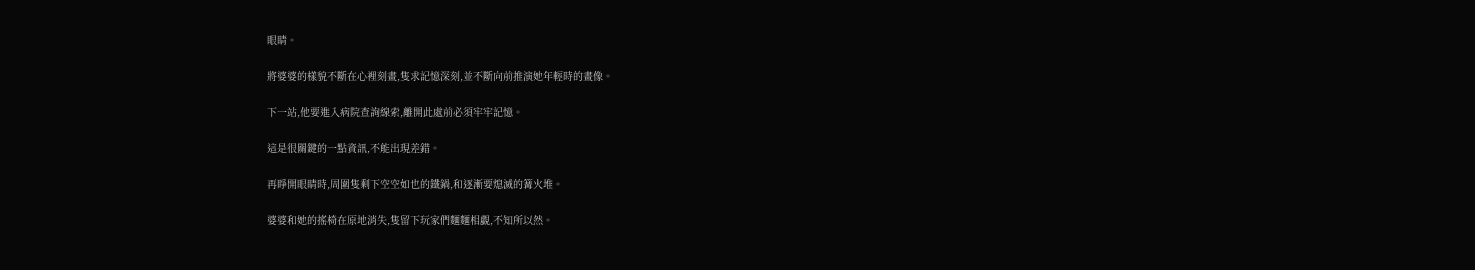眼睛。

將婆婆的樣貌不斷在心裡刻畫,隻求記憶深刻,並不斷向前推演她年輕時的畫像。

下一站,他要進入病院查詢線索,離開此處前必須牢牢記憶。

這是很關鍵的一點資訊,不能出現差錯。

再睜開眼睛時,周圍隻剩下空空如也的鐵鍋,和逐漸要熄滅的篝火堆。

婆婆和她的搖椅在原地消失,隻留下玩家們麵麵相覷,不知所以然。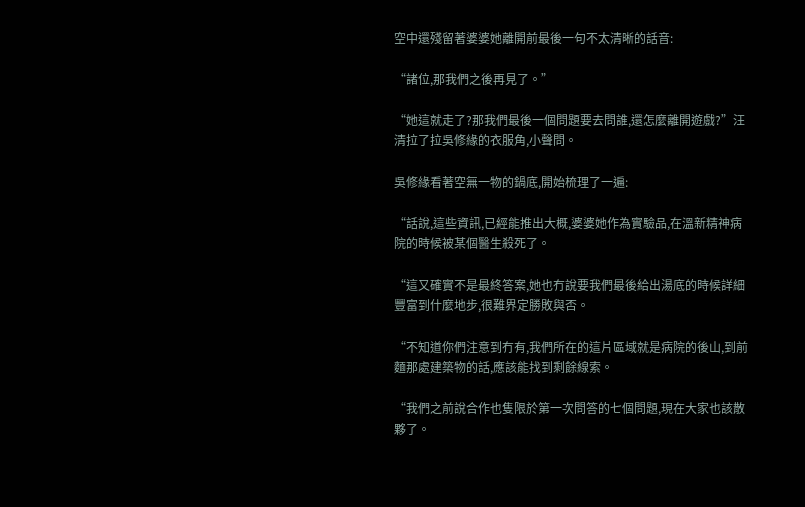空中還殘留著婆婆她離開前最後一句不太清晰的話音:

“諸位,那我們之後再見了。”

“她這就走了?那我們最後一個問題要去問誰,還怎麼離開遊戲?”汪清拉了拉吳修緣的衣服角,小聲問。

吳修緣看著空無一物的鍋底,開始梳理了一遍:

“話說,這些資訊,已經能推出大概,婆婆她作為實驗品,在溫新精神病院的時候被某個醫生殺死了。

“這又確實不是最終答案,她也冇說要我們最後給出湯底的時候詳細豐富到什麼地步,很難界定勝敗與否。

“不知道你們注意到冇有,我們所在的這片區域就是病院的後山,到前麵那處建築物的話,應該能找到剩餘線索。

“我們之前說合作也隻限於第一次問答的七個問題,現在大家也該散夥了。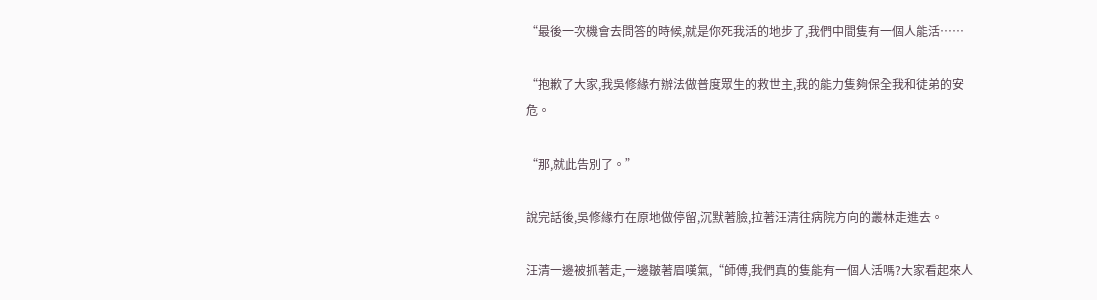“最後一次機會去問答的時候,就是你死我活的地步了,我們中間隻有一個人能活……

“抱歉了大家,我吳修緣冇辦法做普度眾生的救世主,我的能力隻夠保全我和徒弟的安危。

“那,就此告別了。”

說完話後,吳修緣冇在原地做停留,沉默著臉,拉著汪清往病院方向的叢林走進去。

汪清一邊被抓著走,一邊皺著眉嘆氣,“師傅,我們真的隻能有一個人活嗎?大家看起來人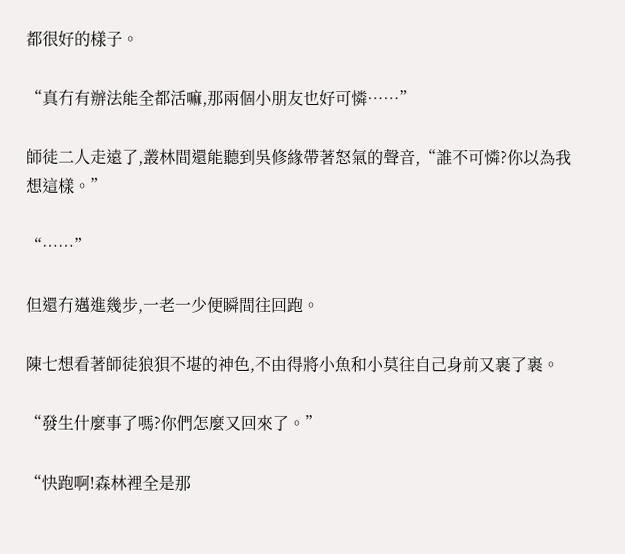都很好的樣子。

“真冇有辦法能全都活嘛,那兩個小朋友也好可憐……”

師徒二人走遠了,叢林間還能聽到吳修緣帶著怒氣的聲音,“誰不可憐?你以為我想這樣。”

“……”

但還冇邁進幾步,一老一少便瞬間往回跑。

陳七想看著師徒狼狽不堪的神色,不由得將小魚和小莫往自己身前又裹了裹。

“發生什麼事了嗎?你們怎麼又回來了。”

“快跑啊!森林裡全是那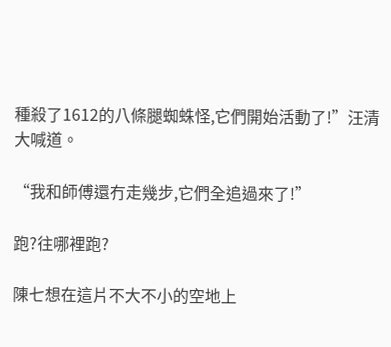種殺了1612的八條腿蜘蛛怪,它們開始活動了!”汪清大喊道。

“我和師傅還冇走幾步,它們全追過來了!”

跑?往哪裡跑?

陳七想在這片不大不小的空地上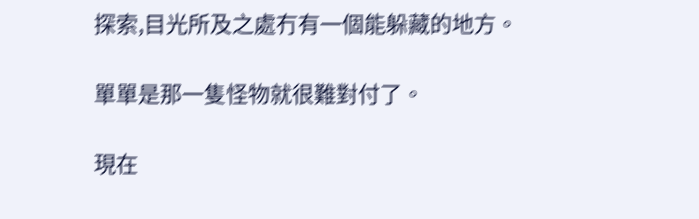探索,目光所及之處冇有一個能躲藏的地方。

單單是那一隻怪物就很難對付了。

現在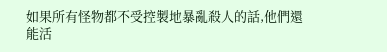如果所有怪物都不受控製地暴亂殺人的話,他們還能活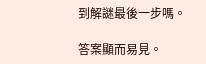到解謎最後一步嗎。

答案顯而易見。